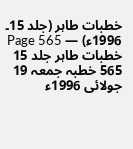خطبات طاہر (جلد 15۔ 1996ء) — Page 565
خطبات طاہر جلد 15 565 خطبہ جمعہ 19 جولائی 1996ء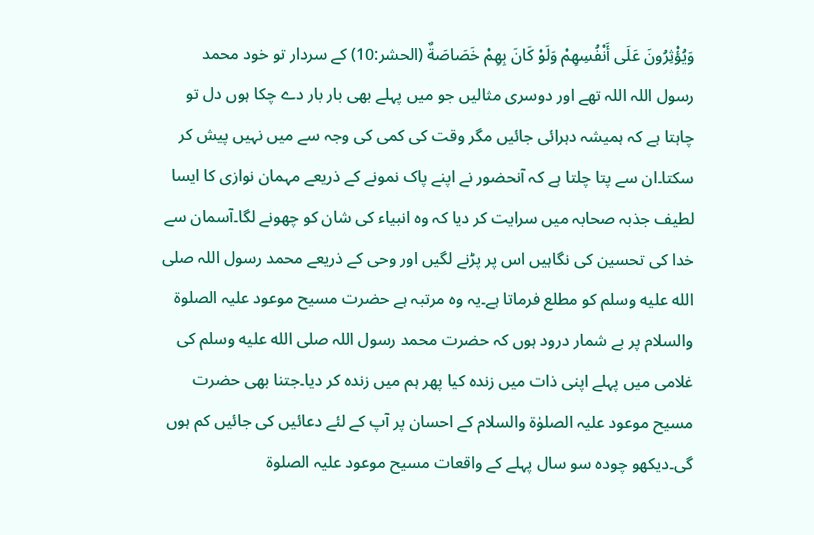وَيُؤْثِرُونَ عَلَى أَنْفُسِهِمْ وَلَوْ كَانَ بِهِمْ خَصَاصَةٌ (الحشر:10) کے سردار تو خود محمد رسول اللہ اللہ تھے اور دوسری مثالیں جو میں پہلے بھی بار بار دے چکا ہوں دل تو چاہتا ہے کہ ہمیشہ دہرائی جائیں مگر وقت کی کمی کی وجہ سے میں نہیں پیش کر سکتا۔ان سے پتا چلتا ہے کہ آنحضور نے اپنے پاک نمونے کے ذریعے مہمان نوازی کا ایسا لطیف جذبہ صحابہ میں سرایت کر دیا کہ وہ انبیاء کی شان کو چھونے لگا۔آسمان سے خدا کی تحسین کی نگاہیں اس پر پڑنے لگیں اور وحی کے ذریعے محمد رسول اللہ صلى الله عليه وسلم کو مطلع فرماتا ہے۔یہ وہ مرتبہ ہے حضرت مسیح موعود علیہ الصلوۃ والسلام پر بے شمار درود ہوں کہ حضرت محمد رسول اللہ صلى الله عليه وسلم کی غلامی میں پہلے اپنی ذات میں زندہ کیا پھر ہم میں زندہ کر دیا۔جتنا بھی حضرت مسیح موعود علیہ الصلوٰۃ والسلام کے احسان پر آپ کے لئے دعائیں کی جائیں کم ہوں گی۔دیکھو چودہ سو سال پہلے کے واقعات مسیح موعود علیہ الصلوۃ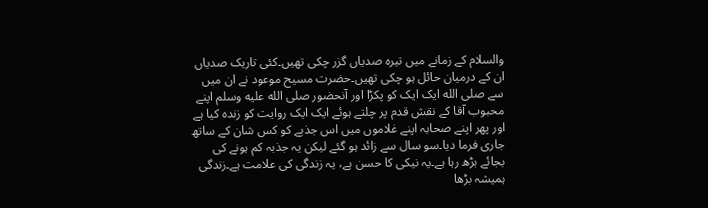والسلام کے زمانے میں تیرہ صدیاں گزر چکی تھیں۔کئی تاریک صدیاں ان کے درمیان حائل ہو چکی تھیں۔حضرت مسیح موعود نے ان میں سے صلى الله ایک ایک کو پکڑا اور آنحضور صلى الله عليه وسلم اپنے محبوب آقا کے نقش قدم پر چلتے ہوئے ایک ایک روایت کو زندہ کیا ہے اور پھر اپنے صحابہ اپنے غلاموں میں اس جذبے کو کس شان کے ساتھ جاری فرما دیا۔سو سال سے زائد ہو گئے لیکن یہ جذبہ کم ہونے کی بجائے بڑھ رہا ہے۔یہ نیکی کا حسن ہے، یہ زندگی کی علامت ہے۔زندگی ہمیشہ بڑھا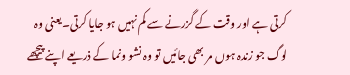کرتی ہے اور وقت کے گزرنے سے کم نہیں ہو جایا کرتی۔یعنی وہ لوگ جو زندہ ہوں مر بھی جائیں تو وہ نشو ونما کے ذریعے اپنے پیچھے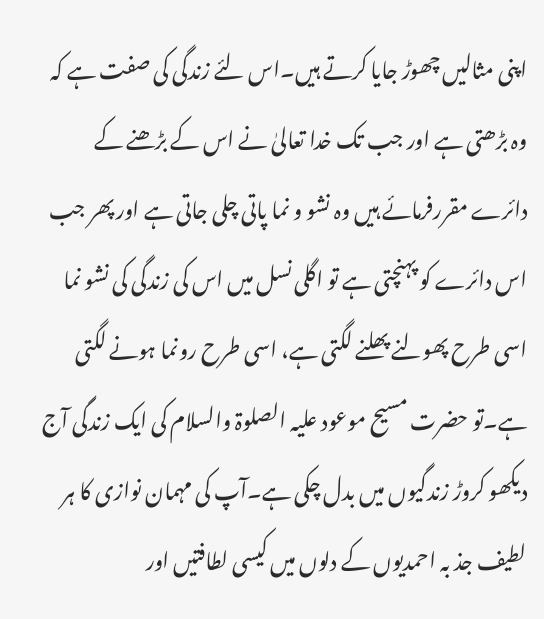اپنی مثالیں چھوڑ جایا کرتے ہیں۔اس لئے زندگی کی صفت ہے کہ وہ بڑھتی ہے اور جب تک خدا تعالیٰ نے اس کے بڑھنے کے دائرے مقررفرمائے ہیں وہ نشو و نما پاتی چلی جاتی ہے اور پھر جب اس دائرے کو پہنچتی ہے تو اگلی نسل میں اس کی زندگی کی نشو نما اسی طرح پھولنے پھلنے لگتی ہے، اسی طرح رونما ہونے لگتی ہے۔تو حضرت مسیح موعود علیہ الصلوۃ والسلام کی ایک زندگی آج دیکھو کروڑ زندگیوں میں بدل چکی ہے۔آپ کی مہمان نوازی کا ہر لطیف جذ بہ احمدیوں کے دلوں میں کیسی لطافتیں اور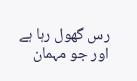رس گھول رہا ہے اور جو مہمان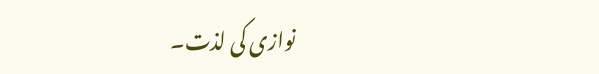نوازی کی لذت۔